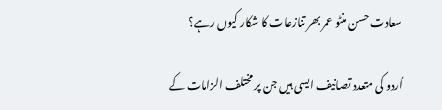سعادت حسن منٹو عمر بھر تنازعات کا شکار کیوں رہے؟

اُردو کی متعدد تصانیف ایسی ہیں جن پر مختلف الزامات کے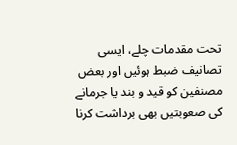تحت مقدمات چلے، ایسی تصانیف ضبط ہوئیں اور بعض مصنفین کو قید و بند یا جرمانے کی صعوبتیں بھی برداشت کرنا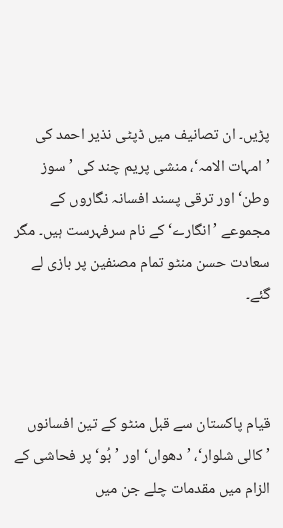پڑیں۔ ان تصانیف میں ڈپٹی نذیر احمد کی ’امہات الامہ‘، منشی پریم چند کی ’سوز وطن‘ اور ترقی پسند افسانہ نگاروں کے مجموعے ’انگارے‘ کے نام سرفہرست ہیں۔ مگر سعادت حسن منٹو تمام مصنفین پر بازی لے گئے۔



قیام پاکستان سے قبل منٹو کے تین افسانوں ’کالی شلوار‘، ’دھواں‘ اور ’بُو‘ پر فحاشی کے الزام میں مقدمات چلے جن میں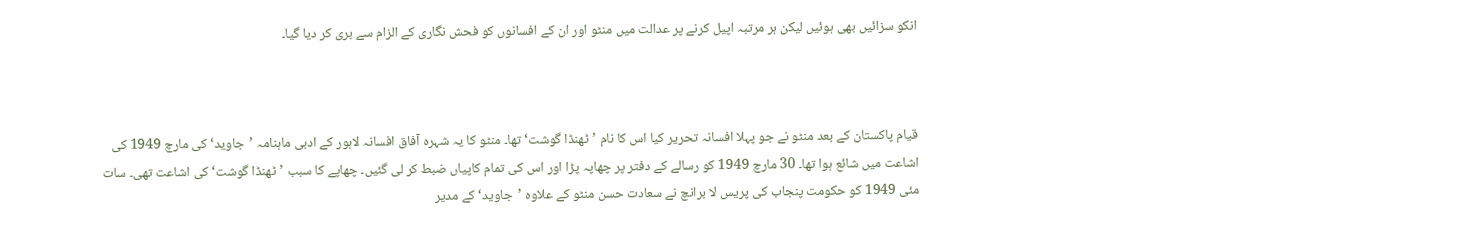انکو سزائیں بھی ہوئیں لیکن ہر مرتبہ اپیل کرنے پر عدالت میں منٹو اور ان کے افسانوں کو فحش نگاری کے الزام سے بری کر دیا گیا۔



قیام پاکستان کے بعد منٹو نے جو پہلا افسانہ تحریر کیا اس کا نام ’ٹھنڈا گوشت‘ تھا۔ منٹو کا یہ شہرہ آفاق افسانہ لاہور کے ادبی ماہنامہ ’جاوید‘ کی مارچ 1949 کی اشاعت میں شائع ہوا تھا۔ 30 مارچ 1949 کو رسالے کے دفتر پر چھاپہ پڑا اور اس کی تمام کاپیاں ضبط کر لی گئیں۔ چھاپے کا سبب ’ٹھنڈا گوشت‘ کی اشاعت تھی۔ سات مئی 1949 کو حکومت پنجاب کی پریس لا برانچ نے سعادت حسن منٹو کے علاوہ ’جاوید‘ کے مدیر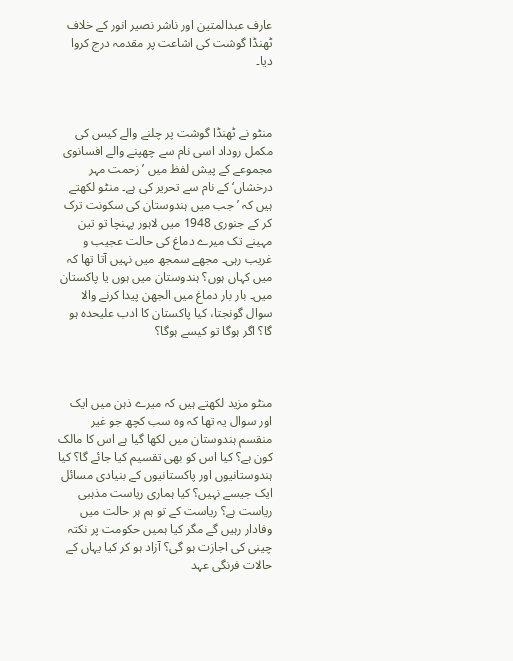عارف عبدالمتین اور ناشر نصیر انور کے خلاف ٹھنڈا گوشت کی اشاعت پر مقدمہ درج کروا دیا۔



منٹو نے ٹھنڈا گوشت پر چلنے والے کیس کی مکمل روداد اسی نام سے چھپنے والے افسانوی مجموعے کے پیش لفظ میں ’زحمت مہر درخشاں‘ کے نام سے تحریر کی ہے۔ منٹو لکھتے ہیں کہ ’جب میں ہندوستان کی سکونت ترک کر کے جنوری 1948 میں لاہور پہنچا تو تین مہینے تک میرے دماغ کی حالت عجیب و غریب رہی۔ مجھے سمجھ میں نہیں آتا تھا کہ میں کہاں ہوں؟ ہندوستان میں ہوں یا پاکستان میں۔ بار بار دماغ میں الجھن پیدا کرنے والا سوال گونجتا، کیا پاکستان کا ادب علیحدہ ہو گا؟ اگر ہوگا تو کیسے ہوگا؟



منٹو مزید لکھتے ہیں کہ میرے ذہن میں ایک اور سوال یہ تھا کہ وہ سب کچھ جو غیر منقسم ہندوستان میں لکھا گیا ہے اس کا مالک کون ہے؟ کیا اس کو بھی تقسیم کیا جائے گا؟ کیا ہندوستانیوں اور پاکستانیوں کے بنیادی مسائل ایک جیسے نہیں؟ کیا ہماری ریاست مذہبی ریاست ہے؟ ریاست کے تو ہم ہر حالت میں وفادار رہیں گے مگر کیا ہمیں حکومت پر نکتہ چینی کی اجازت ہو گی؟ آزاد ہو کر کیا یہاں کے حالات فرنگی عہد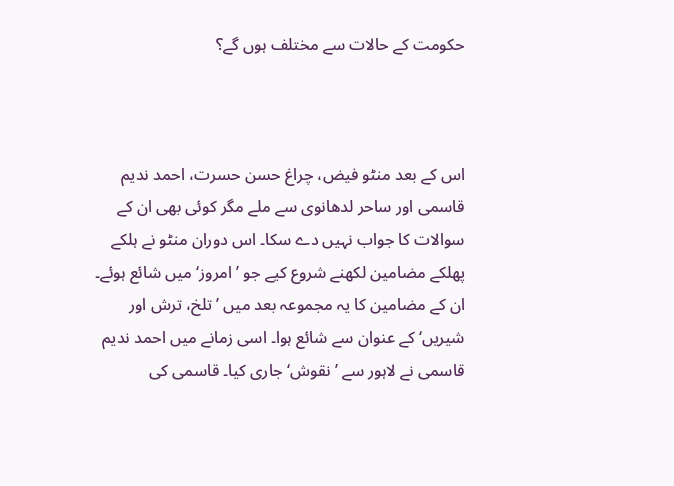حکومت کے حالات سے مختلف ہوں گے؟



اس کے بعد منٹو فیض، چراغ حسن حسرت، احمد ندیم قاسمی اور ساحر لدھانوی سے ملے مگر کوئی بھی ان کے سوالات کا جواب نہیں دے سکا۔ اس دوران منٹو نے ہلکے پھلکے مضامین لکھنے شروع کیے جو ’امروز‘ میں شائع ہوئے۔ ان کے مضامین کا یہ مجموعہ بعد میں ’تلخ، ترش اور شیریں‘ کے عنوان سے شائع ہوا۔ اسی زمانے میں احمد ندیم قاسمی نے لاہور سے ’نقوش‘ جاری کیا۔ قاسمی کی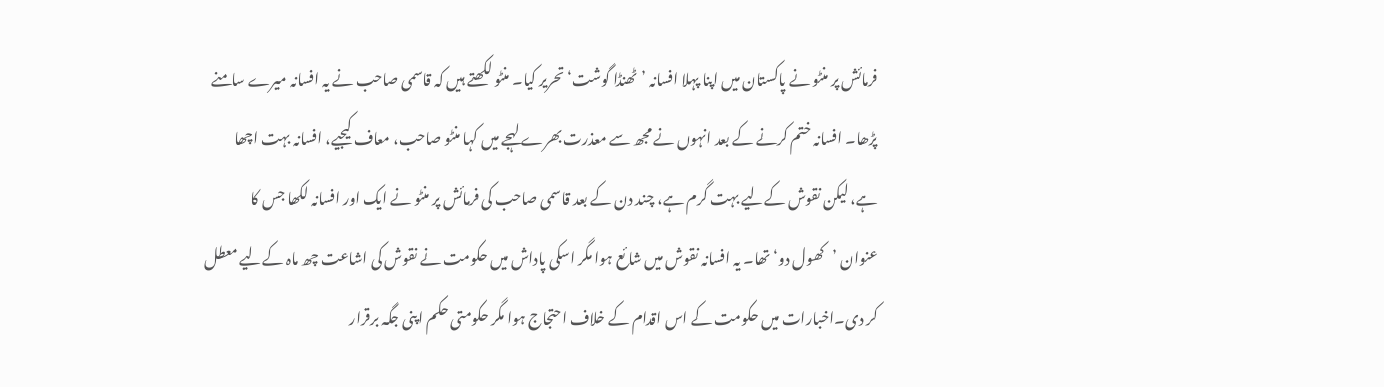فرمائش پر منٹو نے پاکستان میں اپنا پہلا افسانہ ’ٹھنڈا گوشت‘ تحریر کیا۔ منٹو لکھتے ہیں کہ قاسمی صاحب نے یہ افسانہ میرے سامنے پڑھا۔ افسانہ ختم کرنے کے بعد انہوں نے مجھ سے معذرت بھرے لہجے میں کہا منٹو صاحب، معاف کیجیے، افسانہ بہت اچھا ہے، لیکن نقوش کےلیے بہت گرم ہے، چند دن کے بعد قاسمی صاحب کی فرمائش پر منٹو نے ایک اور افسانہ لکھا جس کا عنوان ’کھول دو‘ تھا۔ یہ افسانہ نقوش میں شائع ہوا مگر اسکی پاداش میں حکومت نے نقوش کی اشاعت چھ ماہ کےلیے معطل کر دی۔اخبارات میں حکومت کے اس اقدام کے خلاف احتجاج ہوا مگر حکومتی حکم اپنی جگہ برقرار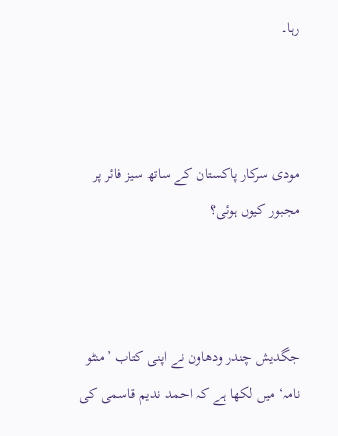رہا۔



مودی سرکار پاکستان کے ساتھ سیز فائر پر مجبور کیوں ہوئی؟



جگدیش چندر ودھاون نے اپنی کتاب ’منٹو نامہ‘ میں لکھا ہے کہ احمد ندیم قاسمی کی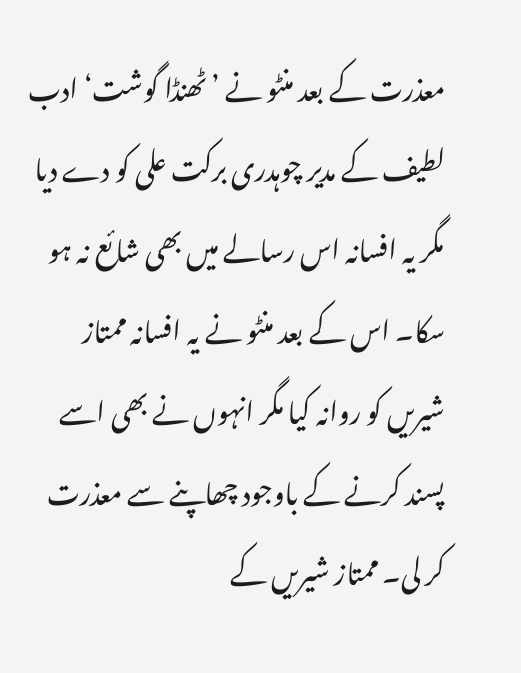معذرت کے بعد منٹو نے ’ٹھنڈا گوشت‘ ادب لطیف کے مدیر چوہدری برکت علی کو دے دیا مگر یہ افسانہ اس رسالے میں بھی شائع نہ ہو سکا۔ اس کے بعد منٹو نے یہ افسانہ ممتاز شیریں کو روانہ کیا مگر انہوں نے بھی اسے پسند کرنے کے باوجود چھاپنے سے معذرت کر لی۔ ممتاز شیریں کے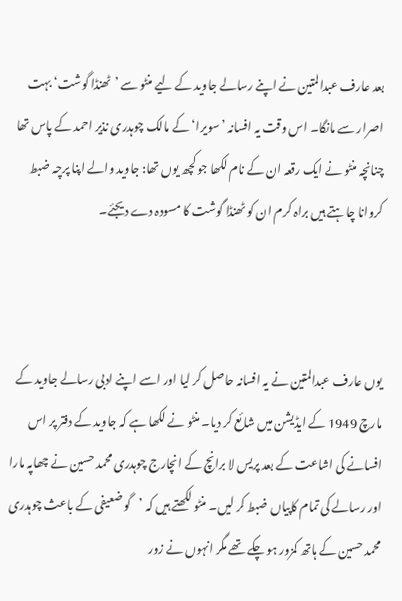بعد عارف عبدالمتین نے اپنے رسالے جاوید کے لیے منٹو سے ’ٹھنڈا گوشت‘ بہت اصرار سے مانگا۔ اس وقت یہ افسانہ ’سویرا‘ کے مالک چوہدری نذیر احمد کے پاس تھا چنانچہ منٹو نے ایک رقعہ ان کے نام لکھا جو کچھ یوں تھا: جاوید والے اپنا پرچہ ضبط کروانا چاہتے ہیں براہ کرم ان کو ٹھنڈا گوشت کا مسودہ دے دیجئے۔



یوں عارف عبدالمتین نے یہ افسانہ حاصل کر لیا اور اسے اپنے ادبی رسالے جاوید کے مارچ 1949 کے ایڈیشن میں شائع کر دیا۔ منٹو نے لکھا ہے کہ جاوید کے دفتر پر اس افسانے کی اشاعت کے بعد پریس لا برانچ کے انچارج چوہدری محمد حسین نے چھاپہ مارا اور رسالے کی تمام کاپیاں ضبط کر لیں۔ منٹو لکھتے ہیں کہ ’گو ضعیفی کے باعث چوہدری محمد حسین کے ہاتھ کمزور ہو چکے تھے مگر انہوں نے زور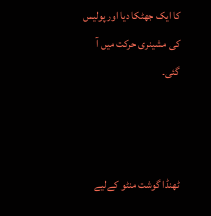کا ایک جھٹکا دیا اور پولیس کی مشینری حرکت میں آ گئی۔



ٹھنڈا گوشت منٹو کےلیے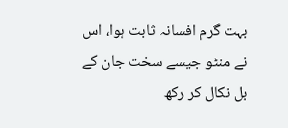بہت گرم افسانہ ثابت ہوا، اس نے منٹو جیسے سخت جان کے بل نکال کر رکھ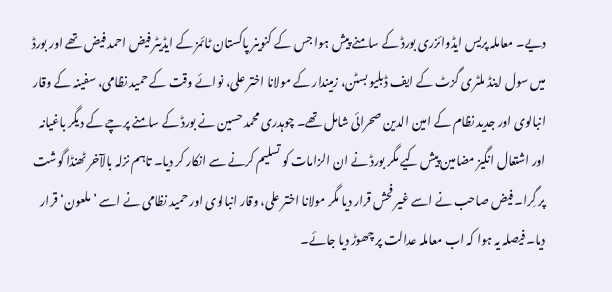دیے۔ معاملہ پریس ایڈوائزری بورڈ کے سامنے پیش ہوا جس کے کنوینر پاکستان ٹائمز کے ایڈیٹر فیض احمد فیض تھے اور بورڈ میں سول اینڈ ملٹری گزٹ کے ایف ڈبلیو بسٹن، زمیندار کے مولانا اختر علی، نوائے وقت کے حمید نظامی، سفینہ کے وقار انبالوی اور جدید نظام کے امین الدین صحرائی شامل تھے۔ چوہدری محمد حسین نے بورڈ کے سامنے پرچے کے دیگر باغیانہ اور اشتعال انگیز مضامین پیش کیے مگر بورڈ نے ان الزامات کو تسلیم کرنے سے انکار کر دیا۔ تاہم نزلہ بالآخر ٹھنڈا گوشت پر گِرا۔ فیض صاحب نے اسے غیر فحش قرار دیا مگر مولانا اختر علی، وقار انبالوی اور حمید نظامی نے اسے ’ملعون‘ قرار دیا۔ فیصلہ یہ ہوا کہ اب معاملہ عدالت پر چھوڑ دیا جائے۔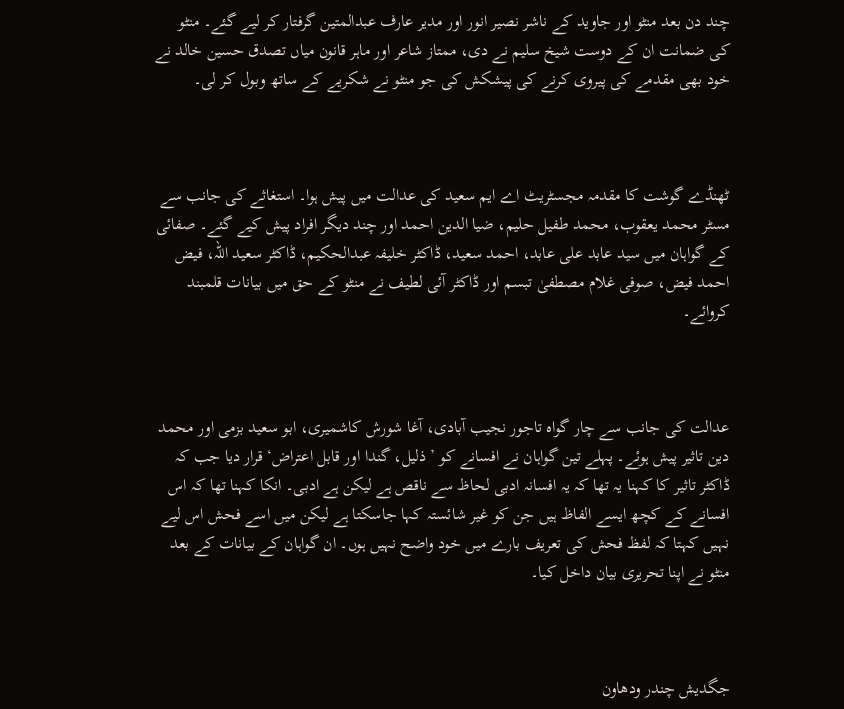چند دن بعد منٹو اور جاوید کے ناشر نصیر انور اور مدیر عارف عبدالمتین گرفتار کر لیے گئے۔ منٹو کی ضمانت ان کے دوست شیخ سلیم نے دی، ممتاز شاعر اور ماہر قانون میاں تصدق حسین خالد نے خود بھی مقدمے کی پیروی کرنے کی پیشکش کی جو منٹو نے شکریے کے ساتھ وبول کر لی۔



ٹھنڈے گوشت کا مقدمہ مجسٹریٹ اے ایم سعید کی عدالت میں پیش ہوا۔ استغاثے کی جانب سے مسٹر محمد یعقوب، محمد طفیل حلیم، ضیا الدین احمد اور چند دیگر افراد پیش کیے گئے۔ صفائی کے گواہان میں سید عابد علی عابد، احمد سعید، ڈاکٹر خلیفہ عبدالحکیم، ڈاکٹر سعید اللہ، فیض احمد فیض، صوفی غلام مصطفیٰ تبسم اور ڈاکٹر آئی لطیف نے منٹو کے حق میں بیانات قلمبند کروائے۔



عدالت کی جانب سے چار گواہ تاجور نجیب آبادی، آغا شورش کاشمیری، ابو سعید بزمی اور محمد دین تاثیر پیش ہوئے۔ پہلے تین گواہان نے افسانے کو ’ذلیل، گندا اور قابل اعتراض‘ قرار دیا جب کہ ڈاکٹر تاثیر کا کہنا یہ تھا کہ یہ افسانہ ادبی لحاظ سے ناقص ہے لیکن ہے ادبی۔ انکا کہنا تھا کہ اس افسانے کے کچھ ایسے الفاظ ہیں جن کو غیر شائستہ کہا جاسکتا ہے لیکن میں اسے فحش اس لیے نہیں کہتا کہ لفظ فحش کی تعریف بارے میں خود واضح نہیں ہوں۔ ان گواہان کے بیانات کے بعد منٹو نے اپنا تحریری بیان داخل کیا۔



جگدیش چندر ودھاون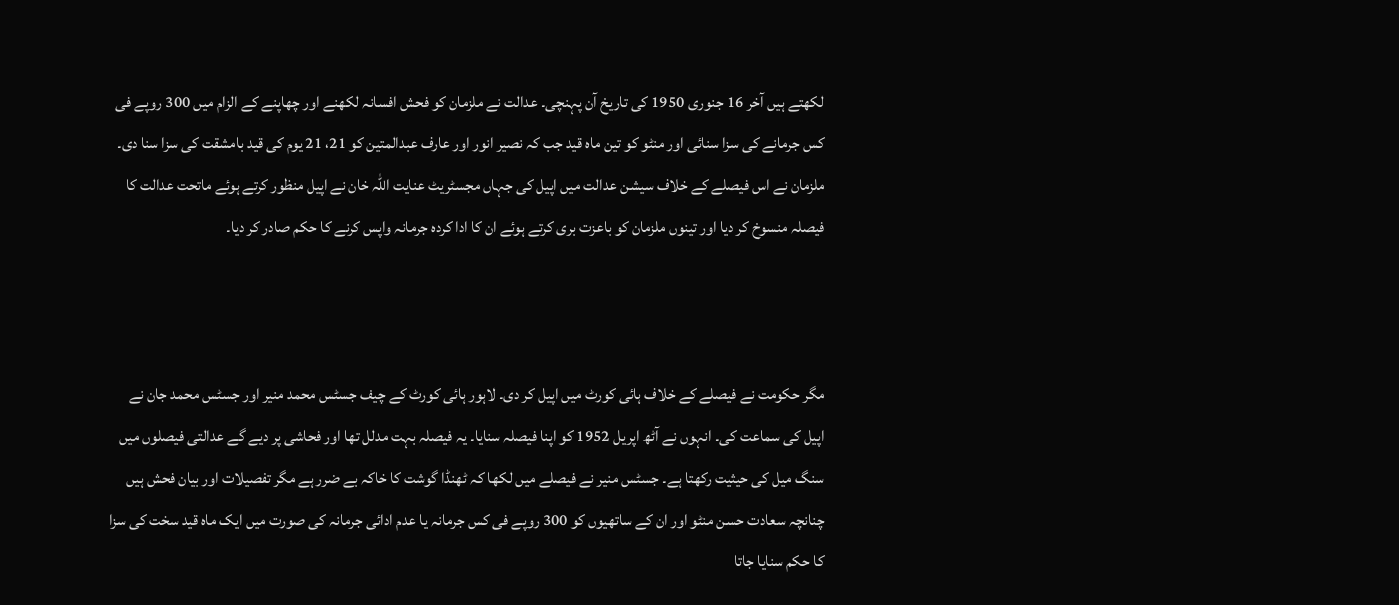لکھتے ہیں آخر 16 جنوری 1950 کی تاریخ آن پہنچی۔ عدالت نے ملزمان کو فحش افسانہ لکھنے اور چھاپنے کے الزام میں 300 روپے فی کس جرمانے کی سزا سنائی اور منٹو کو تین ماہ قید جب کہ نصیر انور اور عارف عبدالمتین کو 21، 21 یوم کی قید بامشقت کی سزا سنا دی۔ ملزمان نے اس فیصلے کے خلاف سیشن عدالت میں اپیل کی جہاں مجسٹریٹ عنایت اللہ خان نے اپیل منظور کرتے ہوئے ماتحت عدالت کا فیصلہ منسوخ کر دیا اور تینوں ملزمان کو باعزت بری کرتے ہوئے ان کا ادا کردہ جرمانہ واپس کرنے کا حکم صادر کر دیا۔



مگر حکومت نے فیصلے کے خلاف ہائی کورٹ میں اپیل کر دی۔ لاہور ہائی کورٹ کے چیف جسٹس محمد منیر اور جسٹس محمد جان نے اپیل کی سماعت کی۔ انہوں نے آٹھ اپریل 1952 کو اپنا فیصلہ سنایا۔ یہ فیصلہ بہت مدلل تھا اور فحاشی پر دیے گے عدالتی فیصلوں میں سنگ میل کی حیثیت رکھتا ہے۔ جسٹس منیر نے فیصلے میں لکھا کہ ٹھنڈا گوشت کا خاکہ بے ضرر ہے مگر تفصیلات اور بیان فحش ہیں چنانچہ سعادت حسن منٹو اور ان کے ساتھیوں کو 300 روپے فی کس جرمانہ یا عدم ادائی جرمانہ کی صورت میں ایک ماہ قید سخت کی سزا کا حکم سنایا جاتا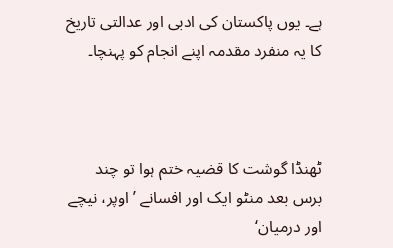ہے۔ یوں پاکستان کی ادبی اور عدالتی تاریخ کا یہ منفرد مقدمہ اپنے انجام کو پہنچا۔



ٹھنڈا گوشت کا قضیہ ختم ہوا تو چند برس بعد منٹو ایک اور افسانے ’اوپر، نیچے اور درمیان‘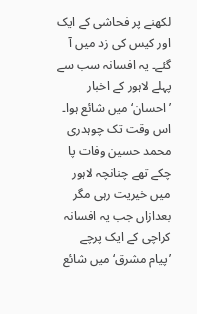لکھنے پر فحاشی کے ایک اور کیس کی زد میں آ گئے۔ یہ افسانہ سب سے پہلے لاہور کے اخبار ’احسان‘ میں شائع ہوا۔ اس وقت تک چوہدری محمد حسین وفات پا چکے تھے چنانچہ لاہور میں خیریت رہی مگر بعدازاں جب یہ افسانہ کراچی کے ایک پرچے ’پیام مشرق‘ میں شائع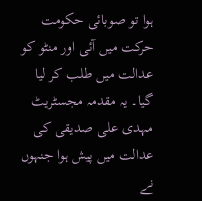ہوا تو صوبائی حکومت حرکت میں آئی اور منٹو کو عدالت میں طلب کر لیا گیا۔ یہ مقدمہ مجسٹریٹ مہدی علی صدیقی کی عدالت میں پیش ہوا جنہوں نے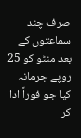صرف چند سماعتوں کے بعد منٹو کو 25 روپے جرمانہ کیا جو فوراً ادا کر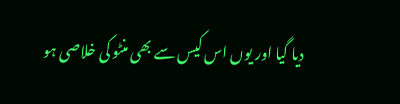دیا گیا اور یوں اس کیس سے بھی منٹو کی خلاصی ہو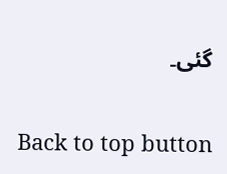گئی۔

Back to top button